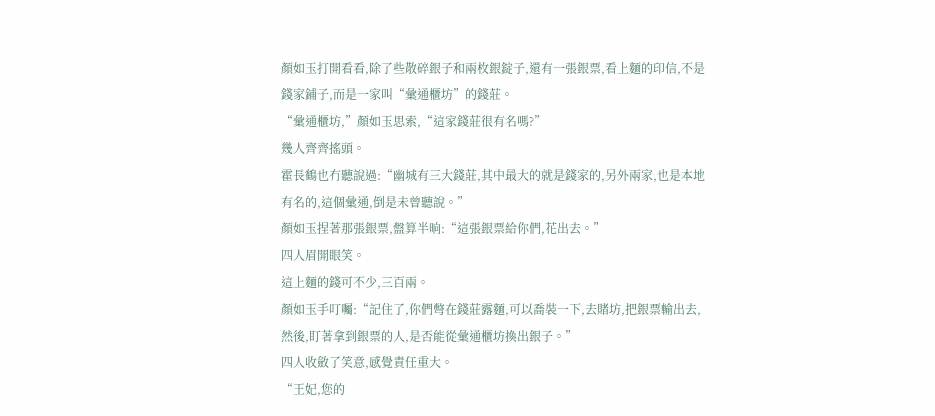顏如玉打開看看,除了些散碎銀子和兩枚銀錠子,還有一張銀票,看上麵的印信,不是錢家鋪子,而是一家叫“彙通櫃坊”的錢莊。
“彙通櫃坊,”顏如玉思索,“這家錢莊很有名嗎?”
幾人齊齊搖頭。
霍長鶴也冇聽說過:“幽城有三大錢莊,其中最大的就是錢家的,另外兩家,也是本地有名的,這個彙通,倒是未曾聽說。”
顏如玉捏著那張銀票,盤算半晌:“這張銀票給你們,花出去。”
四人眉開眼笑。
這上麵的錢可不少,三百兩。
顏如玉手叮囑:“記住了,你們彆在錢莊露麵,可以喬裝一下,去賭坊,把銀票輸出去,然後,盯著拿到銀票的人,是否能從彙通櫃坊換出銀子。”
四人收斂了笑意,感覺責任重大。
“王妃,您的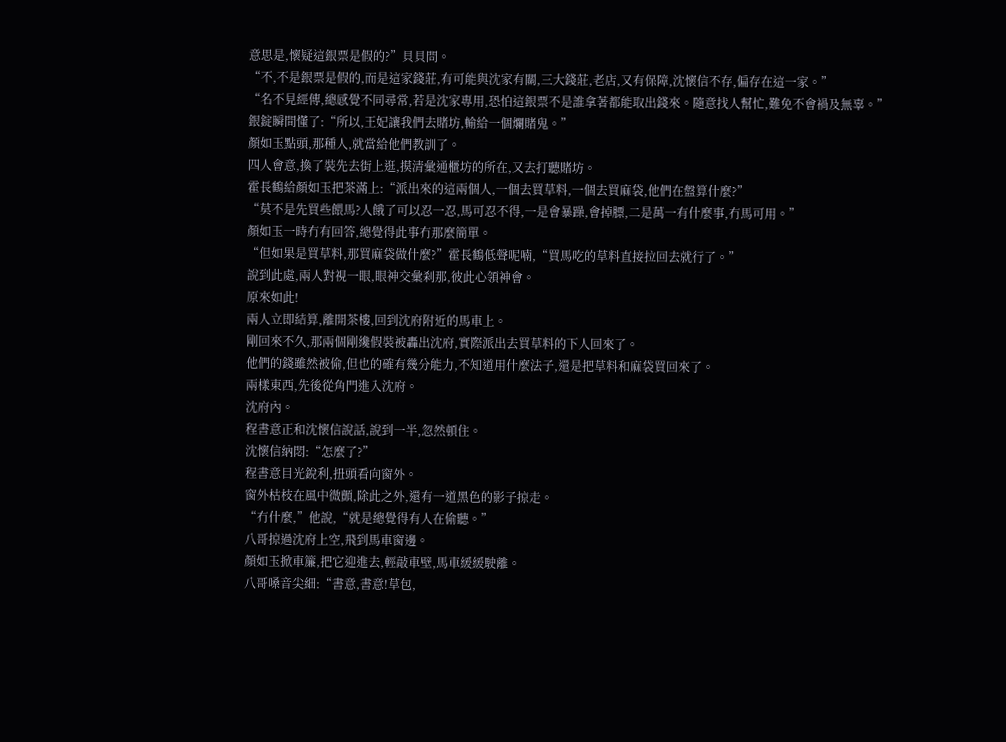意思是,懷疑這銀票是假的?”貝貝問。
“不,不是銀票是假的,而是這家錢莊,有可能與沈家有關,三大錢莊,老店,又有保障,沈懷信不存,偏存在這一家。”
“名不見經傳,總感覺不同尋常,若是沈家專用,恐怕這銀票不是誰拿著都能取出錢來。隨意找人幫忙,難免不會禍及無辜。”
銀錠瞬間懂了:“所以,王妃讓我們去賭坊,輸給一個爛賭鬼。”
顏如玉點頭,那種人,就當給他們教訓了。
四人會意,換了裝先去街上逛,摸清彙通櫃坊的所在,又去打聽賭坊。
霍長鶴給顏如玉把茶滿上:“派出來的這兩個人,一個去買草料,一個去買麻袋,他們在盤算什麼?”
“莫不是先買些餵馬?人餓了可以忍一忍,馬可忍不得,一是會暴躁,會掉膘,二是萬一有什麼事,冇馬可用。”
顏如玉一時冇有回答,總覺得此事冇那麼簡單。
“但如果是買草料,那買麻袋做什麼?”霍長鶴低聲呢喃,“買馬吃的草料直接拉回去就行了。”
說到此處,兩人對視一眼,眼神交彙刹那,彼此心領神會。
原來如此!
兩人立即結算,離開茶樓,回到沈府附近的馬車上。
剛回來不久,那兩個剛纔假裝被轟出沈府,實際派出去買草料的下人回來了。
他們的錢雖然被偷,但也的確有幾分能力,不知道用什麼法子,還是把草料和麻袋買回來了。
兩樣東西,先後從角門進入沈府。
沈府內。
程書意正和沈懷信說話,說到一半,忽然頓住。
沈懷信納悶:“怎麼了?”
程書意目光銳利,扭頭看向窗外。
窗外枯枝在風中微顫,除此之外,還有一道黑色的影子掠走。
“冇什麼,”他說,“就是總覺得有人在偷聽。”
八哥掠過沈府上空,飛到馬車窗邊。
顏如玉掀車簾,把它迎進去,輕敲車壁,馬車緩緩駛離。
八哥嗓音尖細:“書意,書意!草包,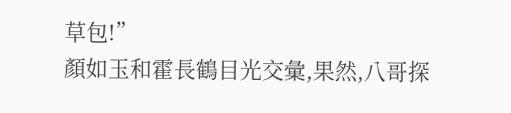草包!”
顏如玉和霍長鶴目光交彙,果然,八哥探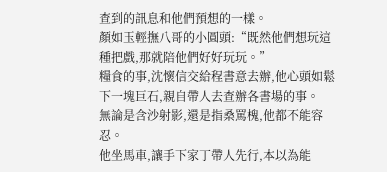查到的訊息和他們預想的一樣。
顏如玉輕撫八哥的小圓頭:“既然他們想玩這種把戲,那就陪他們好好玩玩。”
糧食的事,沈懷信交給程書意去辦,他心頭如鬆下一塊巨石,親自帶人去查辦各書場的事。
無論是含沙射影,還是指桑罵槐,他都不能容忍。
他坐馬車,讓手下家丁帶人先行,本以為能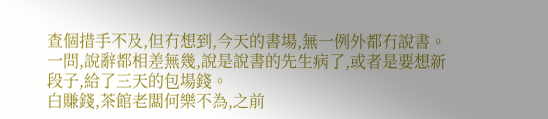查個措手不及,但冇想到,今天的書場,無一例外都冇說書。
一問,說辭都相差無幾,說是說書的先生病了,或者是要想新段子,給了三天的包場錢。
白賺錢,茶館老闆何樂不為,之前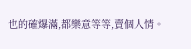也的確爆滿,都樂意等等,賣個人情。